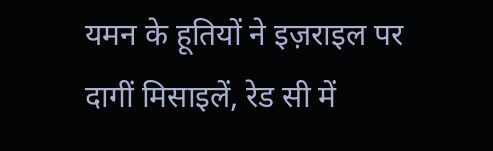यमन के हूतियों ने इज़राइल पर दागीं मिसाइलें, रेड सी में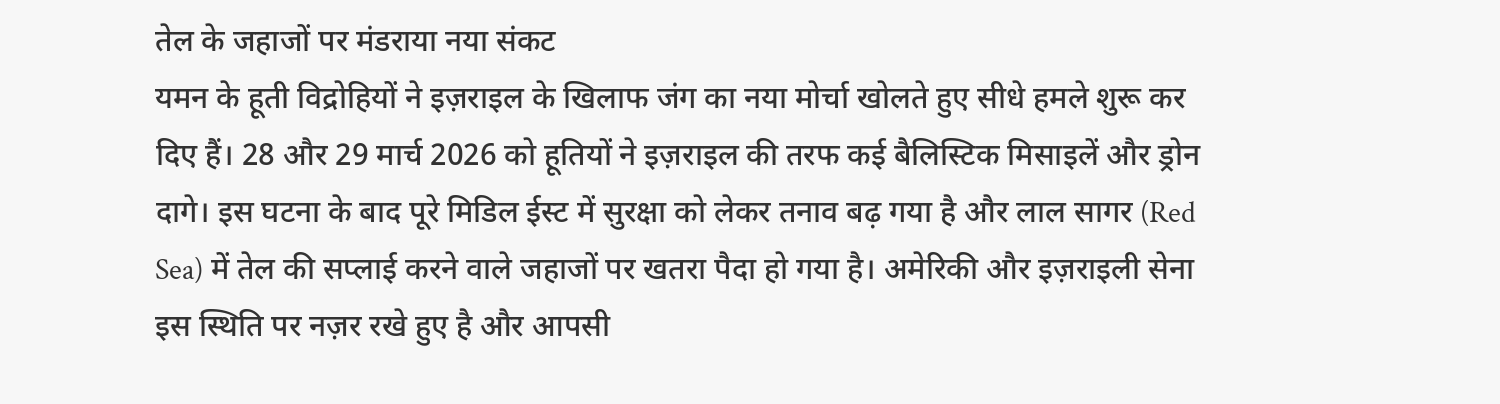तेल के जहाजों पर मंडराया नया संकट
यमन के हूती विद्रोहियों ने इज़राइल के खिलाफ जंग का नया मोर्चा खोलते हुए सीधे हमले शुरू कर दिए हैं। 28 और 29 मार्च 2026 को हूतियों ने इज़राइल की तरफ कई बैलिस्टिक मिसाइलें और ड्रोन दागे। इस घटना के बाद पूरे मिडिल ईस्ट में सुरक्षा को लेकर तनाव बढ़ गया है और लाल सागर (Red Sea) में तेल की सप्लाई करने वाले जहाजों पर खतरा पैदा हो गया है। अमेरिकी और इज़राइली सेना इस स्थिति पर नज़र रखे हुए है और आपसी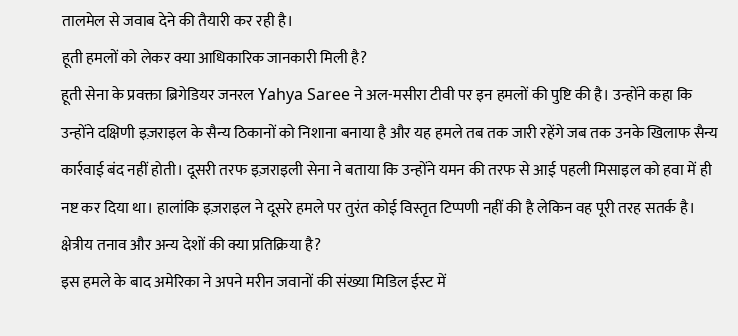तालमेल से जवाब देने की तैयारी कर रही है।
हूती हमलों को लेकर क्या आधिकारिक जानकारी मिली है?
हूती सेना के प्रवक्ता ब्रिगेडियर जनरल Yahya Saree ने अल-मसीरा टीवी पर इन हमलों की पुष्टि की है। उन्होंने कहा कि उन्होंने दक्षिणी इज़राइल के सैन्य ठिकानों को निशाना बनाया है और यह हमले तब तक जारी रहेंगे जब तक उनके खिलाफ सैन्य कार्रवाई बंद नहीं होती। दूसरी तरफ इज़राइली सेना ने बताया कि उन्होंने यमन की तरफ से आई पहली मिसाइल को हवा में ही नष्ट कर दिया था। हालांकि इज़राइल ने दूसरे हमले पर तुरंत कोई विस्तृत टिप्पणी नहीं की है लेकिन वह पूरी तरह सतर्क है।
क्षेत्रीय तनाव और अन्य देशों की क्या प्रतिक्रिया है?
इस हमले के बाद अमेरिका ने अपने मरीन जवानों की संख्या मिडिल ईस्ट में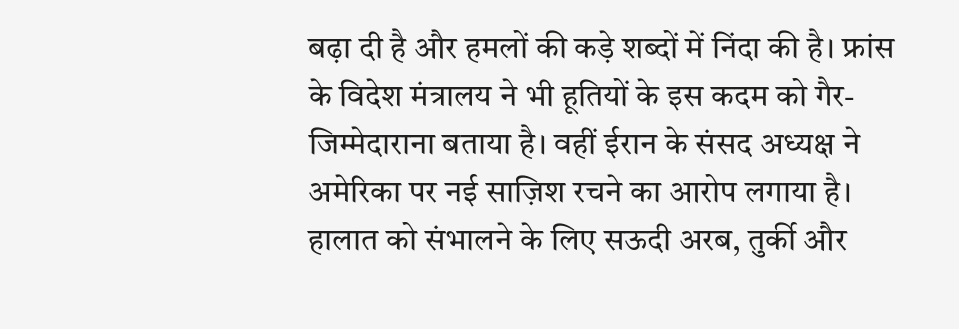बढ़ा दी है और हमलों की कड़े शब्दों में निंदा की है। फ्रांस के विदेश मंत्रालय ने भी हूतियों के इस कदम को गैर-जिम्मेदाराना बताया है। वहीं ईरान के संसद अध्यक्ष ने अमेरिका पर नई साज़िश रचने का आरोप लगाया है। हालात को संभालने के लिए सऊदी अरब, तुर्की और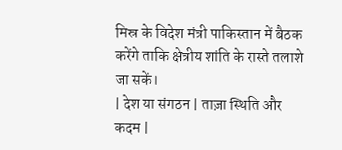मिस्र के विदेश मंत्री पाकिस्तान में बैठक करेंगे ताकि क्षेत्रीय शांति के रास्ते तलाशे जा सकें।
| देश या संगठन | ताज़ा स्थिति और कदम |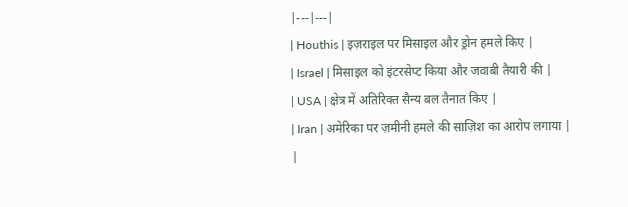|---|---|
| Houthis | इज़राइल पर मिसाइल और ड्रोन हमले किए |
| Israel | मिसाइल को इंटरसेप्ट किया और जवाबी तैयारी की |
| USA | क्षेत्र में अतिरिक्त सैन्य बल तैनात किए |
| Iran | अमेरिका पर ज़मीनी हमले की साज़िश का आरोप लगाया |
|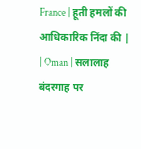France | हूती हमलों की आधिकारिक निंदा की |
| Oman | सलालाह बंदरगाह पर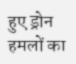हुए ड्रोन हमलों का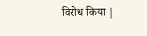विरोध किया |